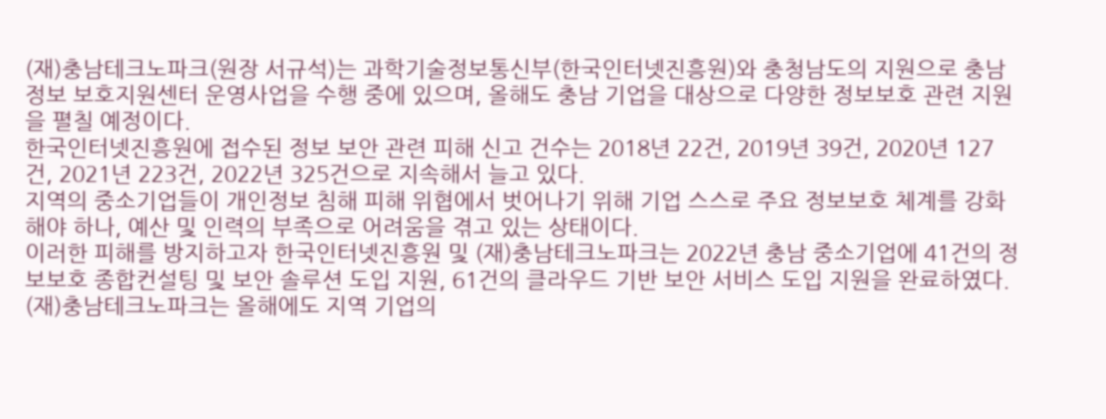(재)충남테크노파크(원장 서규석)는 과학기술정보통신부(한국인터넷진흥원)와 충청남도의 지원으로 충남정보 보호지원센터 운영사업을 수행 중에 있으며, 올해도 충남 기업을 대상으로 다양한 정보보호 관련 지원을 펼칠 예정이다.
한국인터넷진흥원에 접수된 정보 보안 관련 피해 신고 건수는 2018년 22건, 2019년 39건, 2020년 127건, 2021년 223건, 2022년 325건으로 지속해서 늘고 있다.
지역의 중소기업들이 개인정보 침해 피해 위협에서 벗어나기 위해 기업 스스로 주요 정보보호 체계를 강화해야 하나, 예산 및 인력의 부족으로 어려움을 겪고 있는 상태이다.
이러한 피해를 방지하고자 한국인터넷진흥원 및 (재)충남테크노파크는 2022년 충남 중소기업에 41건의 정보보호 종합컨설팅 및 보안 솔루션 도입 지원, 61건의 클라우드 기반 보안 서비스 도입 지원을 완료하였다.
(재)충남테크노파크는 올해에도 지역 기업의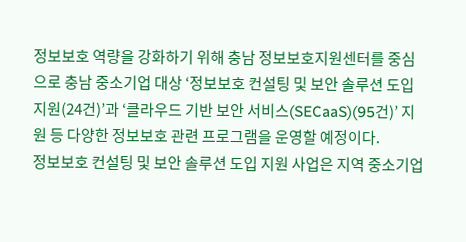정보보호 역량을 강화하기 위해 충남 정보보호지원센터를 중심으로 충남 중소기업 대상 ‘정보보호 컨설팅 및 보안 솔루션 도입 지원(24건)’과 ‘클라우드 기반 보안 서비스(SECaaS)(95건)’ 지원 등 다양한 정보보호 관련 프로그램을 운영할 예정이다.
정보보호 컨설팅 및 보안 솔루션 도입 지원 사업은 지역 중소기업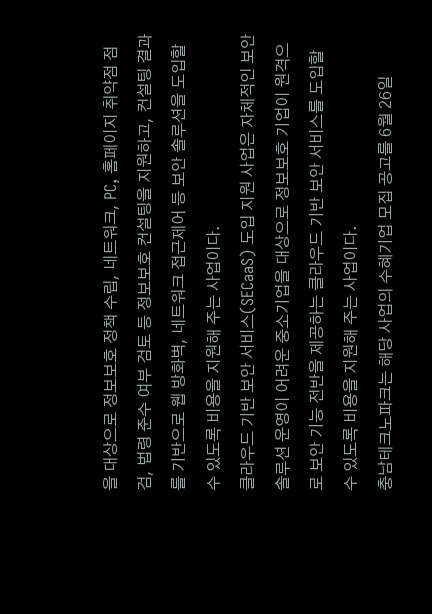을 대상으로 정보보호 정책 수립, 네트워크, PC, 홈페이지 취약점 점검, 법령 준수 여부 검토 등 정보보호 컨설팅을 지원하고, 컨설팅 결과를 기반으로 웹 방화벽, 네트워크 접근제어 등 보안 솔루션을 도입할 수 있도록 비용을 지원해 주는 사업이다.
클라우드 기반 보안 서비스(SECaaS) 도입 지원 사업은 자체적인 보안 솔루션 운영이 어려운 중소기업을 대상으로 정보보호 기업이 원격으로 보안 기능 전반을 제공하는 클라우드 기반 보안 서비스를 도입할 수 있도록 비용을 지원해 주는 사업이다.
충남테크노파크는 해당 사업의 수혜기업 모집 공고를 6월 26일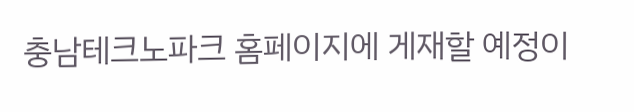충남테크노파크 홈페이지에 게재할 예정이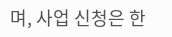며, 사업 신청은 한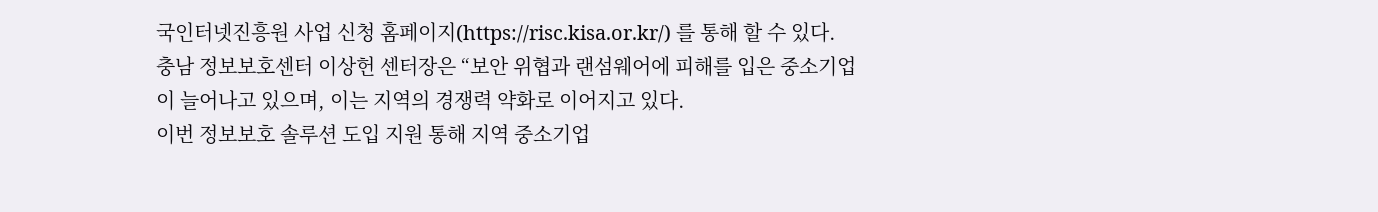국인터넷진흥원 사업 신청 홈페이지(https://risc.kisa.or.kr/) 를 통해 할 수 있다.
충남 정보보호센터 이상헌 센터장은 “보안 위협과 랜섬웨어에 피해를 입은 중소기업이 늘어나고 있으며, 이는 지역의 경쟁력 약화로 이어지고 있다.
이번 정보보호 솔루션 도입 지원 통해 지역 중소기업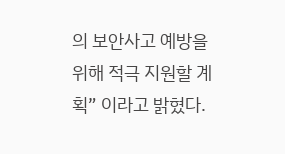의 보안사고 예방을 위해 적극 지원할 계획” 이라고 밝혔다.